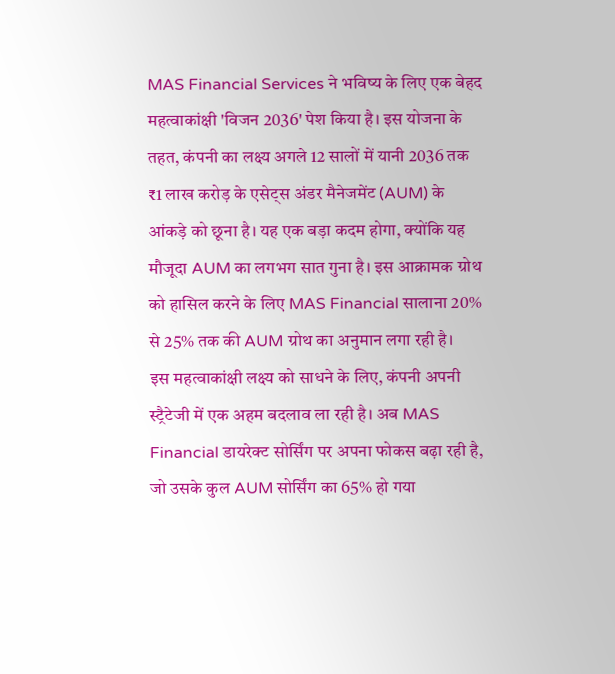MAS Financial Services ने भविष्य के लिए एक बेहद महत्वाकांक्षी 'विजन 2036' पेश किया है। इस योजना के तहत, कंपनी का लक्ष्य अगले 12 सालों में यानी 2036 तक ₹1 लाख करोड़ के एसेट्स अंडर मैनेजमेंट (AUM) के आंकड़े को छूना है। यह एक बड़ा कदम होगा, क्योंकि यह मौजूदा AUM का लगभग सात गुना है। इस आक्रामक ग्रोथ को हासिल करने के लिए MAS Financial सालाना 20% से 25% तक की AUM ग्रोथ का अनुमान लगा रही है।
इस महत्वाकांक्षी लक्ष्य को साधने के लिए, कंपनी अपनी स्ट्रैटेजी में एक अहम बदलाव ला रही है। अब MAS Financial डायरेक्ट सोर्सिंग पर अपना फोकस बढ़ा रही है, जो उसके कुल AUM सोर्सिंग का 65% हो गया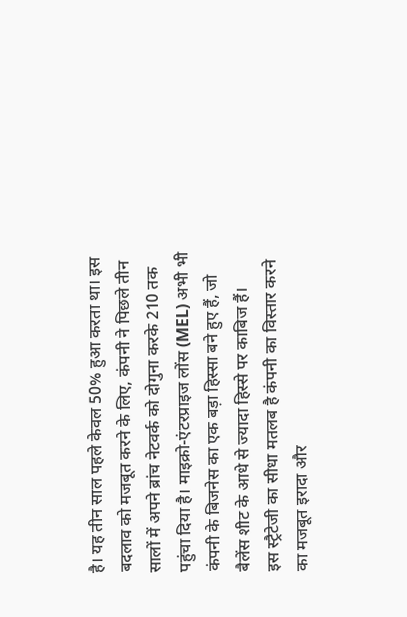है। यह तीन साल पहले केवल 50% हुआ करता था। इस बदलाव को मजबूत करने के लिए, कंपनी ने पिछले तीन सालों में अपने ब्रांच नेटवर्क को दोगुना करके 210 तक पहुंचा दिया है। माइक्रो-एंटरप्राइज लोंस (MEL) अभी भी कंपनी के बिजनेस का एक बड़ा हिस्सा बने हुए हैं, जो बैलेंस शीट के आधे से ज्यादा हिस्से पर काबिज हैं।
इस स्ट्रैटेजी का सीधा मतलब है कंपनी का विस्तार करने का मजबूत इरादा और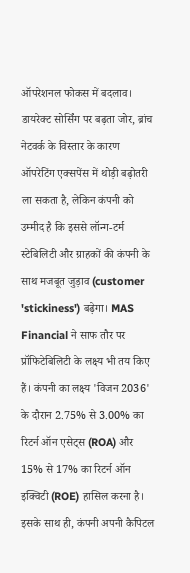ऑपरेशनल फोकस में बदलाव। डायरेक्ट सोर्सिंग पर बढ़ता जोर, ब्रांच नेटवर्क के विस्तार के कारण ऑपरेटिंग एक्सपेंस में थोड़ी बढ़ोतरी ला सकता है, लेकिन कंपनी को उम्मीद है कि इससे लॉन्ग-टर्म स्टेबिलिटी और ग्राहकों की कंपनी के साथ मजबूत जुड़ाव (customer 'stickiness') बढ़ेगा। MAS Financial ने साफ तौर पर प्रॉफिटेबिलिटी के लक्ष्य भी तय किए हैं। कंपनी का लक्ष्य 'विजन 2036' के दौरान 2.75% से 3.00% का रिटर्न ऑन एसेट्स (ROA) और 15% से 17% का रिटर्न ऑन इक्विटी (ROE) हासिल करना है।
इसके साथ ही, कंपनी अपनी कैपिटल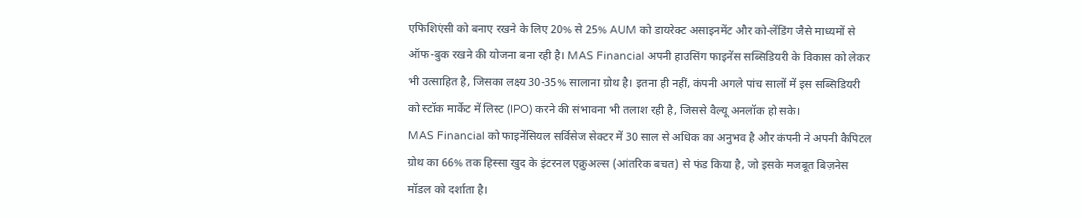एफिशिएंसी को बनाए रखने के लिए 20% से 25% AUM को डायरेक्ट असाइनमेंट और को-लेंडिंग जैसे माध्यमों से ऑफ-बुक रखने की योजना बना रही है। MAS Financial अपनी हाउसिंग फाइनेंस सब्सिडियरी के विकास को लेकर भी उत्साहित है, जिसका लक्ष्य 30-35% सालाना ग्रोथ है। इतना ही नहीं, कंपनी अगले पांच सालों में इस सब्सिडियरी को स्टॉक मार्केट में लिस्ट (IPO) करने की संभावना भी तलाश रही है, जिससे वैल्यू अनलॉक हो सके।
MAS Financial को फाइनेंसियल सर्विसेज सेक्टर में 30 साल से अधिक का अनुभव है और कंपनी ने अपनी कैपिटल ग्रोथ का 66% तक हिस्सा खुद के इंटरनल एक्रुअल्स (आंतरिक बचत) से फंड किया है, जो इसके मजबूत बिज़नेस मॉडल को दर्शाता है।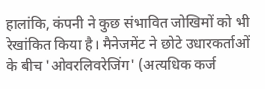हालांकि, कंपनी ने कुछ संभावित जोखिमों को भी रेखांकित किया है। मैनेजमेंट ने छोटे उधारकर्ताओं के बीच 'ओवरलिवरेजिंग' (अत्यधिक कर्ज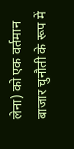लेना) को एक वर्तमान बाजार चुनौती के रूप में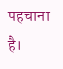पहचाना है।